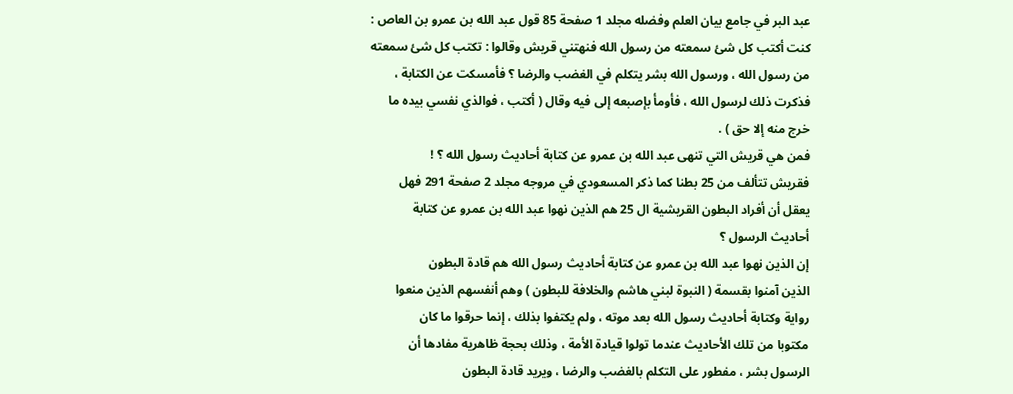عبد البر في جامع بيان العلم وفضله مجلد 1 صفحة 85 قول عبد الله بن عمرو بن العاص :
كنت أكتب كل شئ سمعته من رسول الله فنهتني قريش وقالوا : تكتب كل شئ سمعته
من رسول الله ، ورسول الله بشر يتكلم في الغضب والرضا ؟ فأمسكت عن الكتابة ،
فذكرت ذلك لرسول الله ، فأومأ بإصبعه إلى فيه وقال ( أكتب ، فوالذي نفسي بيده ما
خرج منه إلا حق ) .
فمن هي قريش التي تنهى عبد الله بن عمرو عن كتابة أحاديث رسول الله ؟ !
فقريش تتألف من 25 بطنا كما ذكر المسعودي في مروجه مجلد 2 صفحة 291 فهل
يعقل أن أفراد البطون القريشية ال 25 هم الذين نهوا عبد الله بن عمرو عن كتابة
أحاديث الرسول ؟
إن الذين نهوا عبد الله بن عمرو عن كتابة أحاديث رسول الله هم قادة البطون
الذين آمنوا بقسمة ( النبوة لبني هاشم والخلافة للبطون ) وهم أنفسهم الذين منعوا
رواية وكتابة أحاديث رسول الله بعد موته ، ولم يكتفوا بذلك ، إنما حرقوا ما كان
مكتوبا من تلك الأحاديث عندما تولوا قيادة الأمة ، وذلك بحجة ظاهرية مفادها أن
الرسول بشر ، مفطور على التكلم بالغضب والرضا ، ويريد قادة البطون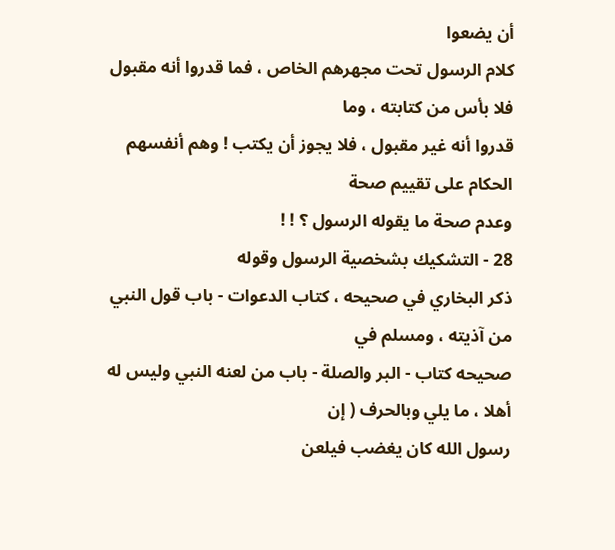أن يضعوا
كلام الرسول تحت مجهرهم الخاص ، فما قدروا أنه مقبول فلا بأس من كتابته ، وما
قدروا أنه غير مقبول ، فلا يجوز أن يكتب ! وهم أنفسهم الحكام على تقييم صحة
وعدم صحة ما يقوله الرسول ؟ ! !
28 - التشكيك بشخصية الرسول وقوله
ذكر البخاري في صحيحه ، كتاب الدعوات - باب قول النبي من آذيته ، ومسلم في
صحيحه كتاب - البر والصلة - باب من لعنه النبي وليس له أهلا ، ما يلي وبالحرف ( إن
رسول الله كان يغضب فيلعن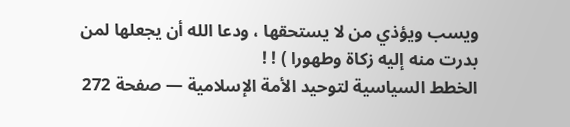ويسب ويؤذي من لا يستحقها ، ودعا الله أن يجعلها لمن
بدرت منه إليه زكاة وطهورا ) ! !
الخطط السياسية لتوحيد الأمة الإسلامية — صفحة 272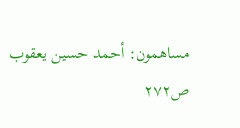مساهمون: أحمد حسين يعقوب
ص٢٧٢